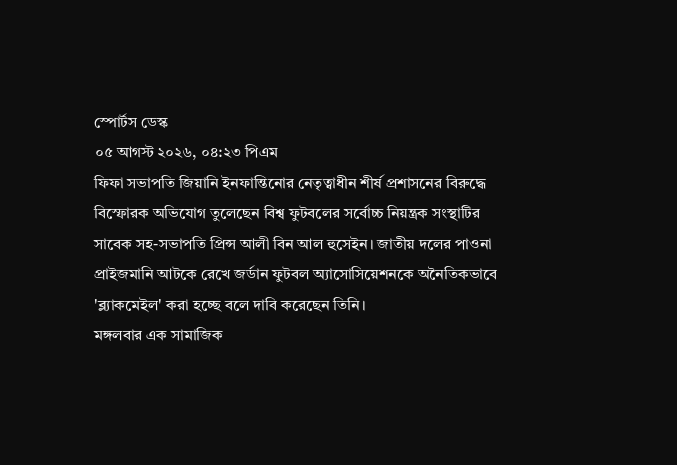স্পোর্টস ডেস্ক
০৫ আগস্ট ২০২৬, ০৪:২৩ পিএম
ফিফা সভাপতি জিয়ানি ইনফান্তিনোর নেতৃত্বাধীন শীর্ষ প্রশাসনের বিরুদ্ধে বিস্ফোরক অভিযোগ তুলেছেন বিশ্ব ফুটবলের সর্বোচ্চ নিয়ন্ত্রক সংস্থাটির সাবেক সহ-সভাপতি প্রিন্স আলী বিন আল হুসেইন। জাতীয় দলের পাওনা প্রাইজমানি আটকে রেখে জর্ডান ফুটবল অ্যাসোসিয়েশনকে অনৈতিকভাবে 'ব্ল্যাকমেইল' করা হচ্ছে বলে দাবি করেছেন তিনি।
মঙ্গলবার এক সামাজিক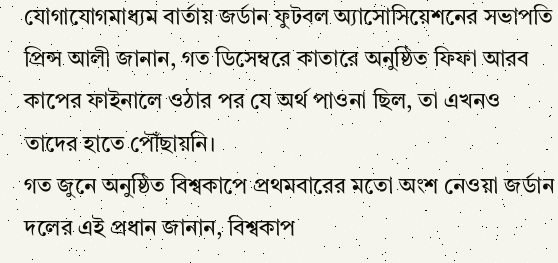যোগাযোগমাধ্যম বার্তায় জর্ডান ফুটবল অ্যাসোসিয়েশনের সভাপতি প্রিন্স আলী জানান, গত ডিসেম্বরে কাতারে অনুষ্ঠিত ফিফা আরব কাপের ফাইনালে ওঠার পর যে অর্থ পাওনা ছিল, তা এখনও তাদের হাতে পৌঁছায়নি।
গত জুনে অনুষ্ঠিত বিশ্বকাপে প্রথমবারের মতো অংশ নেওয়া জর্ডান দলের এই প্রধান জানান, বিশ্বকাপ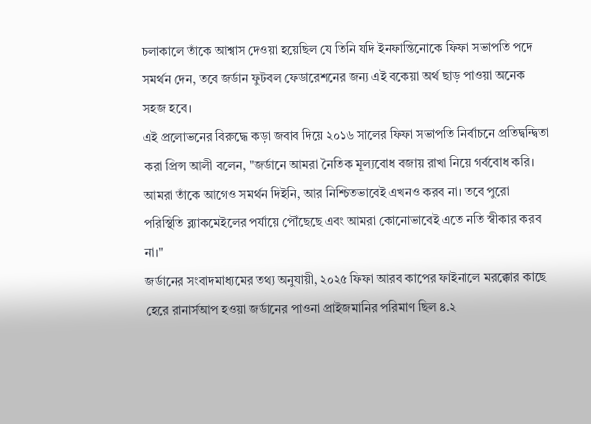চলাকালে তাঁকে আশ্বাস দেওয়া হয়েছিল যে তিনি যদি ইনফান্তিনোকে ফিফা সভাপতি পদে সমর্থন দেন, তবে জর্ডান ফুটবল ফেডারেশনের জন্য এই বকেয়া অর্থ ছাড় পাওয়া অনেক সহজ হবে।
এই প্রলোভনের বিরুদ্ধে কড়া জবাব দিয়ে ২০১৬ সালের ফিফা সভাপতি নির্বাচনে প্রতিদ্বন্দ্বিতা করা প্রিন্স আলী বলেন, "জর্ডানে আমরা নৈতিক মূল্যবোধ বজায় রাখা নিয়ে গর্ববোধ করি। আমরা তাঁকে আগেও সমর্থন দিইনি, আর নিশ্চিতভাবেই এখনও করব না। তবে পুরো পরিস্থিতি ব্ল্যাকমেইলের পর্যায়ে পৌঁছেছে এবং আমরা কোনোভাবেই এতে নতি স্বীকার করব না।"
জর্ডানের সংবাদমাধ্যমের তথ্য অনুযায়ী, ২০২৫ ফিফা আরব কাপের ফাইনালে মরক্কোর কাছে হেরে রানার্সআপ হওয়া জর্ডানের পাওনা প্রাইজমানির পরিমাণ ছিল ৪.২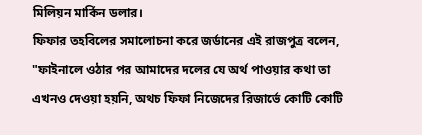মিলিয়ন মার্কিন ডলার।
ফিফার তহবিলের সমালোচনা করে জর্ডানের এই রাজপুত্র বলেন, "ফাইনালে ওঠার পর আমাদের দলের যে অর্থ পাওয়ার কথা তা এখনও দেওয়া হয়নি, অথচ ফিফা নিজেদের রিজার্ভে কোটি কোটি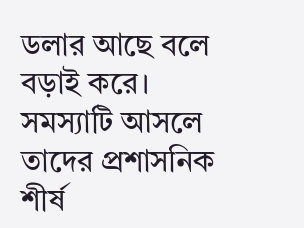ডলার আছে বলে বড়াই করে। সমস্যাটি আসলে তাদের প্রশাসনিক শীর্ষ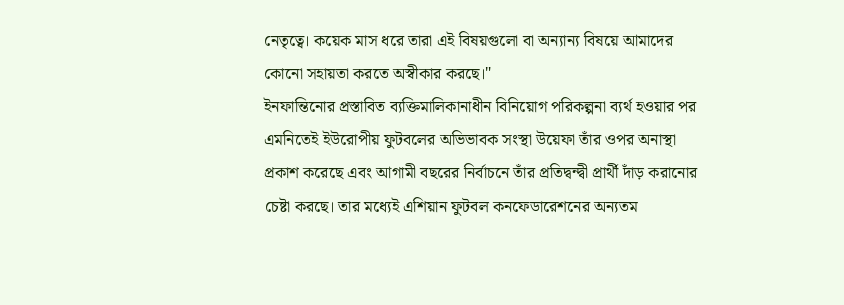নেতৃত্বে। কয়েক মাস ধরে তারা এই বিষয়গুলো বা অন্যান্য বিষয়ে আমাদের কোনো সহায়তা করতে অস্বীকার করছে।"
ইনফান্তিনোর প্রস্তাবিত ব্যক্তিমালিকানাধীন বিনিয়োগ পরিকল্পনা ব্যর্থ হওয়ার পর এমনিতেই ইউরোপীয় ফুটবলের অভিভাবক সংস্থা উয়েফা তাঁর ওপর অনাস্থা প্রকাশ করেছে এবং আগামী বছরের নির্বাচনে তাঁর প্রতিদ্বন্দ্বী প্রার্থী দাঁড় করানোর চেষ্টা করছে। তার মধ্যেই এশিয়ান ফুটবল কনফেডারেশনের অন্যতম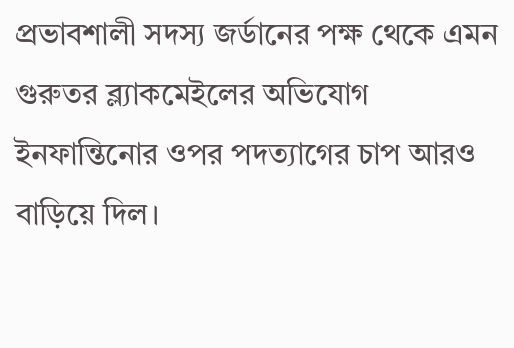প্রভাবশালী সদস্য জর্ডানের পক্ষ থেকে এমন গুরুতর ব্ল্যাকমেইলের অভিযোগ ইনফান্তিনোর ওপর পদত্যাগের চাপ আরও বাড়িয়ে দিল।